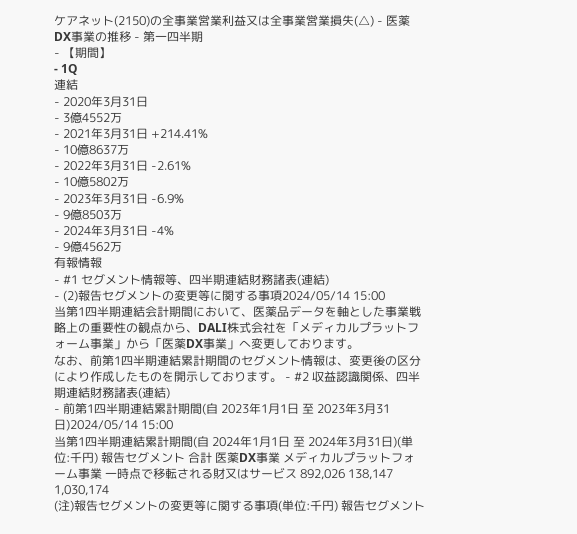ケアネット(2150)の全事業営業利益又は全事業営業損失(△) - 医薬DX事業の推移 - 第一四半期
- 【期間】
- 1Q
連結
- 2020年3月31日
- 3億4552万
- 2021年3月31日 +214.41%
- 10億8637万
- 2022年3月31日 -2.61%
- 10億5802万
- 2023年3月31日 -6.9%
- 9億8503万
- 2024年3月31日 -4%
- 9億4562万
有報情報
- #1 セグメント情報等、四半期連結財務諸表(連結)
- (2)報告セグメントの変更等に関する事項2024/05/14 15:00
当第1四半期連結会計期間において、医薬品データを軸とした事業戦略上の重要性の観点から、DALI株式会社を「メディカルプラットフォーム事業」から「医薬DX事業」へ変更しております。
なお、前第1四半期連結累計期間のセグメント情報は、変更後の区分により作成したものを開示しております。 - #2 収益認識関係、四半期連結財務諸表(連結)
- 前第1四半期連結累計期間(自 2023年1月1日 至 2023年3月31日)2024/05/14 15:00
当第1四半期連結累計期間(自 2024年1月1日 至 2024年3月31日)(単位:千円) 報告セグメント 合計 医薬DX事業 メディカルプラットフォーム事業 一時点で移転される財又はサービス 892,026 138,147 1,030,174
(注)報告セグメントの変更等に関する事項(単位:千円) 報告セグメント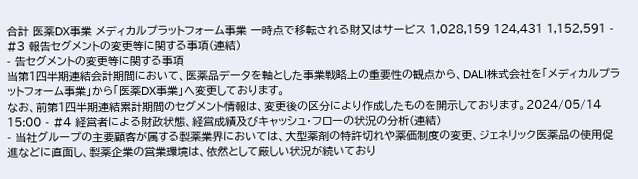合計 医薬DX事業 メディカルプラットフォーム事業 一時点で移転される財又はサービス 1,028,159 124,431 1,152,591 - #3 報告セグメントの変更等に関する事項(連結)
- 告セグメントの変更等に関する事項
当第1四半期連結会計期間において、医薬品データを軸とした事業戦略上の重要性の観点から、DALI株式会社を「メディカルプラットフォーム事業」から「医薬DX事業」へ変更しております。
なお、前第1四半期連結累計期間のセグメント情報は、変更後の区分により作成したものを開示しております。2024/05/14 15:00 - #4 経営者による財政状態、経営成績及びキャッシュ・フローの状況の分析(連結)
- 当社グループの主要顧客が属する製薬業界においては、大型薬剤の特許切れや薬価制度の変更、ジェネリック医薬品の使用促進などに直面し、製薬企業の営業環境は、依然として厳しい状況が続いており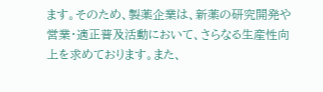ます。そのため、製薬企業は、新薬の研究開発や営業・適正普及活動において、さらなる生産性向上を求めております。また、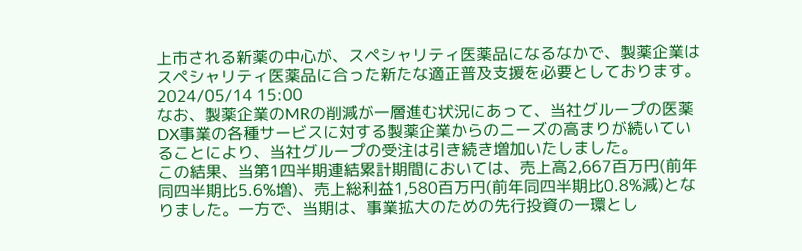上市される新薬の中心が、スペシャリティ医薬品になるなかで、製薬企業はスペシャリティ医薬品に合った新たな適正普及支援を必要としております。2024/05/14 15:00
なお、製薬企業のMRの削減が一層進む状況にあって、当社グループの医薬DX事業の各種サービスに対する製薬企業からのニーズの高まりが続いていることにより、当社グループの受注は引き続き増加いたしました。
この結果、当第1四半期連結累計期間においては、売上高2,667百万円(前年同四半期比5.6%増)、売上総利益1,580百万円(前年同四半期比0.8%減)となりました。一方で、当期は、事業拡大のための先行投資の一環とし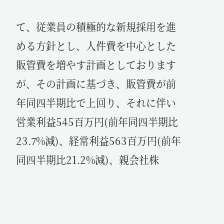て、従業員の積極的な新規採用を進める方針とし、人件費を中心とした販管費を増やす計画としておりますが、その計画に基づき、販管費が前年同四半期比で上回り、それに伴い営業利益545百万円(前年同四半期比23.7%減)、経常利益563百万円(前年同四半期比21.2%減)、親会社株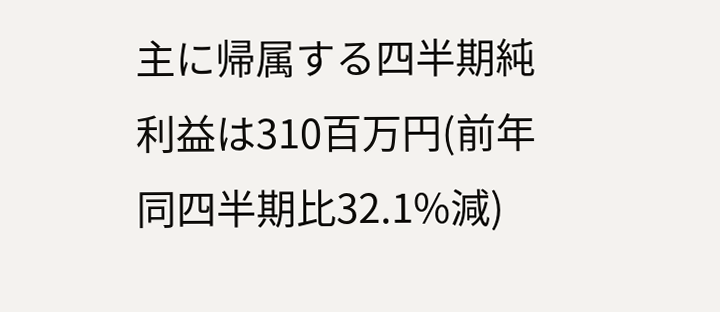主に帰属する四半期純利益は310百万円(前年同四半期比32.1%減)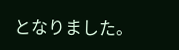となりました。